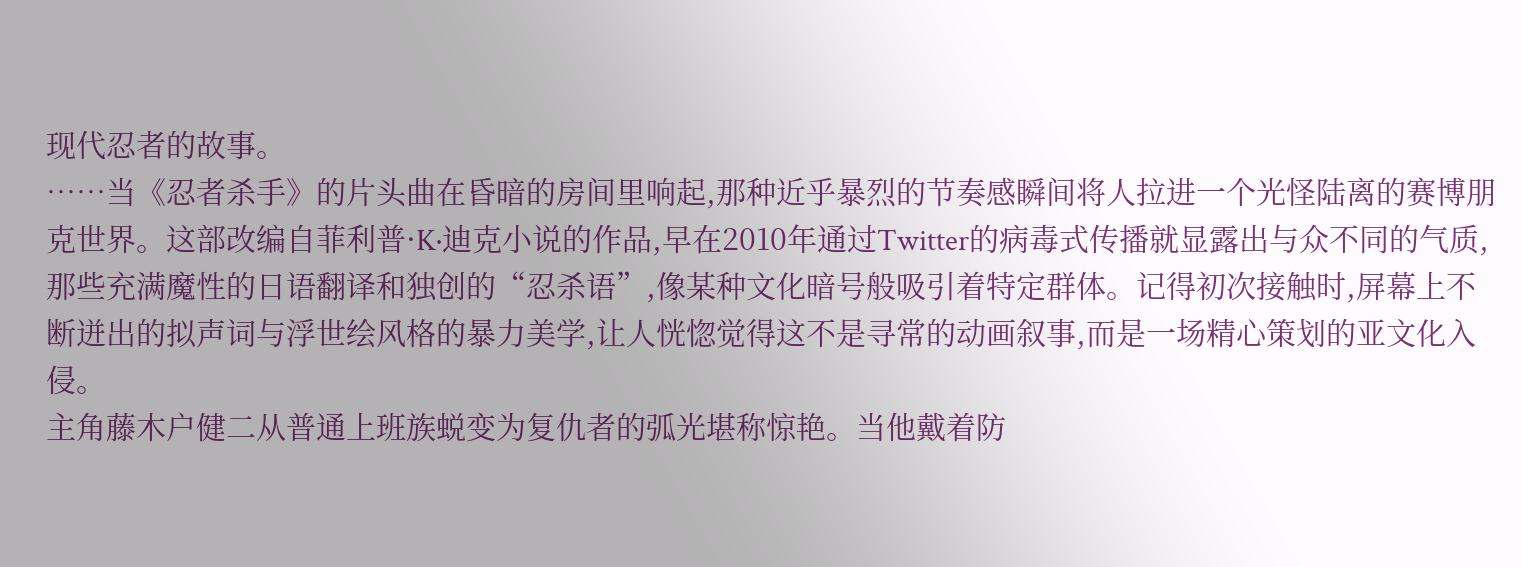现代忍者的故事。
……当《忍者杀手》的片头曲在昏暗的房间里响起,那种近乎暴烈的节奏感瞬间将人拉进一个光怪陆离的赛博朋克世界。这部改编自菲利普·K·迪克小说的作品,早在2010年通过Twitter的病毒式传播就显露出与众不同的气质,那些充满魔性的日语翻译和独创的“忍杀语”,像某种文化暗号般吸引着特定群体。记得初次接触时,屏幕上不断迸出的拟声词与浮世绘风格的暴力美学,让人恍惚觉得这不是寻常的动画叙事,而是一场精心策划的亚文化入侵。
主角藤木户健二从普通上班族蜕变为复仇者的弧光堪称惊艳。当他戴着防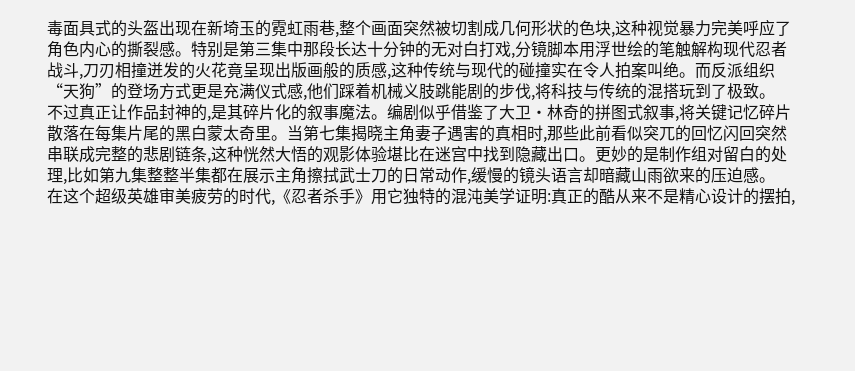毒面具式的头盔出现在新埼玉的霓虹雨巷,整个画面突然被切割成几何形状的色块,这种视觉暴力完美呼应了角色内心的撕裂感。特别是第三集中那段长达十分钟的无对白打戏,分镜脚本用浮世绘的笔触解构现代忍者战斗,刀刃相撞迸发的火花竟呈现出版画般的质感,这种传统与现代的碰撞实在令人拍案叫绝。而反派组织“天狗”的登场方式更是充满仪式感,他们踩着机械义肢跳能剧的步伐,将科技与传统的混搭玩到了极致。
不过真正让作品封神的,是其碎片化的叙事魔法。编剧似乎借鉴了大卫·林奇的拼图式叙事,将关键记忆碎片散落在每集片尾的黑白蒙太奇里。当第七集揭晓主角妻子遇害的真相时,那些此前看似突兀的回忆闪回突然串联成完整的悲剧链条,这种恍然大悟的观影体验堪比在迷宫中找到隐藏出口。更妙的是制作组对留白的处理,比如第九集整整半集都在展示主角擦拭武士刀的日常动作,缓慢的镜头语言却暗藏山雨欲来的压迫感。
在这个超级英雄审美疲劳的时代,《忍者杀手》用它独特的混沌美学证明:真正的酷从来不是精心设计的摆拍,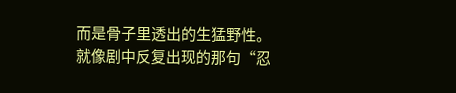而是骨子里透出的生猛野性。就像剧中反复出现的那句“忍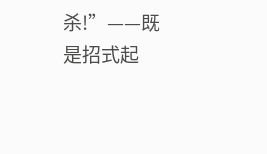杀!”——既是招式起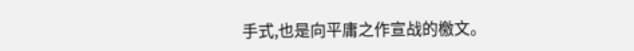手式,也是向平庸之作宣战的檄文。